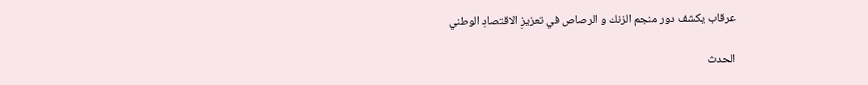عرقاب يكشف دور منجم الزنك و الرصاص في تعزيزِ الاقتصادِ الوطني

الحدث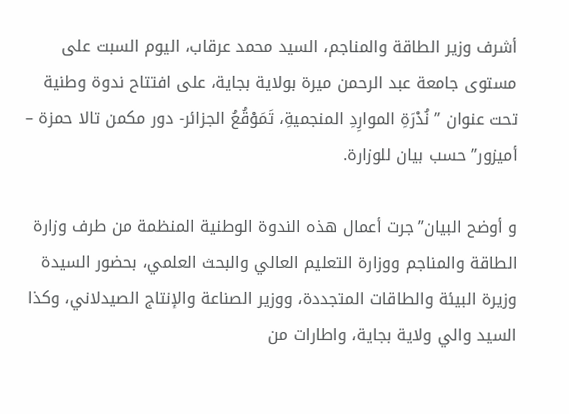أشرف وزير الطاقة والمناجم، السيد محمد عرقاب، اليوم السبت على مستوى جامعة عبد الرحمن ميرة بولاية بجاية، على افتتاح ندوة وطنية تحت عنوان ” نُدْرَةِ الموارِدِ المنجميةِ، تَمَوْقُعُ الجزائر- دور مكمن تالا حمزة – أميزور” حسب بيان للوزارة.

و أوضح البيان”جرت أعمال هذه الندوة الوطنية المنظمة من طرف وزارة الطاقة والمناجم ووزارة التعليم العالي والبحث العلمي، بحضور السيدة وزيرة البيئة والطاقات المتجددة، ووزير الصناعة والإنتاج الصيدلاني، وكذا السيد والي ولاية بجاية، واطارات من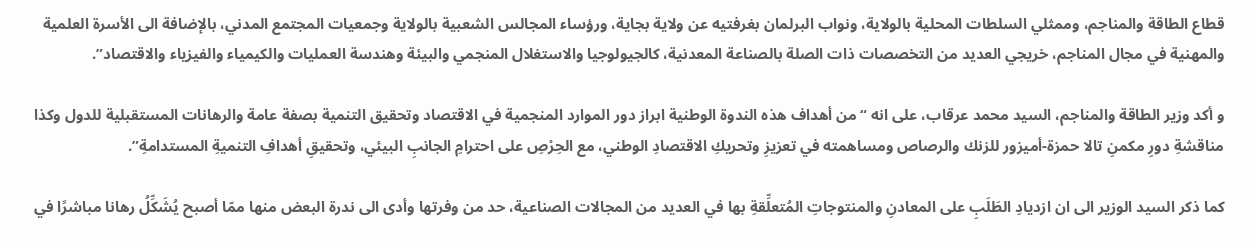قطاع الطاقة والمناجم، وممثلي السلطات المحلية بالولاية، ونواب البرلمان بغرفتيه عن ولاية بجاية، ورؤساء المجالس الشعبية بالولاية وجمعيات المجتمع المدني، بالإضافة الى الأسرة العلمية والمهنية في مجال المناجم، خريجي العديد من التخصصات ذات الصلة بالصناعة المعدنية، كالجيولوجيا والاستغلال المنجمي والبيئة وهندسة العمليات والكيمياء والفيزياء والاقتصاد”.

و أكد وزير الطاقة والمناجم، السيد محمد عرقاب، على انه “من أهداف هذه الندوة الوطنية ابراز دور الموارد المنجمية في الاقتصاد وتحقيق التنمية بصفة عامة والرهانات المستقبلية للدول وكذا مناقشةِ دورِ مكمنِ تالا حمزة-أميزور للزنك والرصاص ومساهمته في تعزيزِ وتحريكِ الاقتصادِ الوطني، مع الحِرْصِ على احترامِ الجانبِ البيئي، وتحقيقِ أهدافِ التنميةِ المستدامةِ”.

كما ذكر السيد الوزير الى ان ازديادِ الطَلَبِ على المعادنِ والمنتوجاتِ المُتعلِّقةِ بها في العديد من المجالات الصناعية، حد من وفرتها وأدى الى ندرة البعض منها ممّا أصبح يُشَكِّلُ رهانا مباشرًا في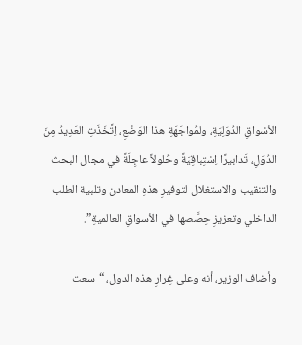الأسْواقِ الدُوَلِيَةِ، ولمُواجَهَةِ هذا الوَضْعِ، اِتَّخَذَتِ العَدِيدُ مِنَ الدُوَلِ، تَدابيرًا اِسْتِباقِيَةً وحُلولاً عاجِلَةً في مجال البحث والتنقيب والاستغلال لتوفيرِ هذهِ المعادن وتلبية الطلب الداخلي وتعزيزِ حِصَّصها في الأسواقِ العالميةِ”.

وأضاف الوزير، أنه وعلى غِرارِ هذه الدول، “سعت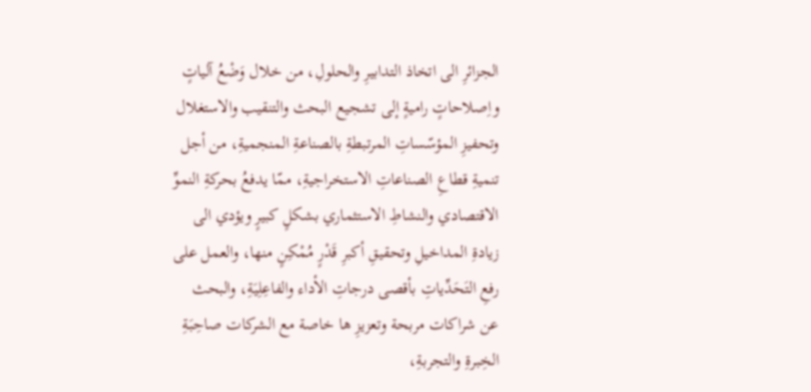الجزائرِ الى اتخاذ التدابيرِ والحلولِ، من خلال وَضْعُ آلياتٍ واِصلاحاتٍ راميةٍ إلى تشجيع البحث والتنقيب والاستغلال وتحفيزِ المؤسّساتِ المرتبطةِ بالصناعةِ المنجميةِ، من أجل تنميةِ قطاعِ الصناعاتِ الاستخراجيةِ، ممّا يدفعُ بحركةِ النموِّ الاقتصادي والنشاطِ الاستثماري بشكلٍ كبيرٍ ويؤدي الى زيادةِ المداخيلِ وتحقيقِ أكبرِ قَدْرٍ مُمْكِنٍ منها، والعمل على رفعِ التَحَدِّياتِ بأقصى درجاتِ الأداء والفاعِلِيَةِ، والبحث عن شراكات مربحة وتعزيزِ ها خاصة مع الشركات صاحِبَةِ الخِبرةِ والتجربةِ،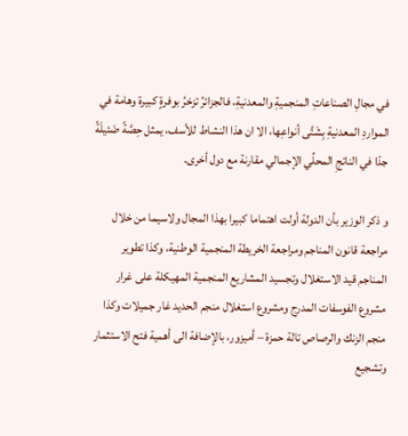في مجالِ الصناعاتِ المنجميةِ والمعدنيةِ، فالجزائرُ تزخرُ بوفرةٍ كبيرة وهامة في المواردِ المعدنيةِ بِشَتَّى أنواعِها، الا ان هذا النشاط للأسف، يمثل حِصَّةً ضَئيلَةً جدّا في الناتجِ المحلِّي الإجمالي مقارنة مع دول أخرى.

و ذكر الوزير بأن الدولة أولت اهتماما كبيرا بهذا المجال ولاسيما من خلال مراجعة قانون المناجم ومراجعة الخريطة المنجمية الوطنية، وكذا تطوير المناجم قيد الاستغلال وتجسيد المشاريع المنجمية المهيكلة على غرار مشروع الفوسفات المدرج ومشروع استغلال منجم الحديد غار جميلات وكذا منجم الزنك والرصاص تالة حمزة – أميزور، بالإضافة الى أهمية فتح الاستثمار وتشجيع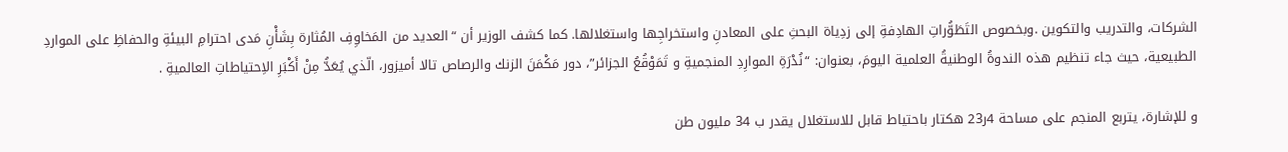الشركات، والتدريب والتكوين .وبخصوص التَطَوُّراتِ الهادِفةِ إلى زدِياة البحثِ على المعادنِ واستخراجِها واستغلالها. كما كشف الوزير أن “العديد من المَخاوِفِ المُثارة بِشَأْنِ مَدى احترامِ البيئةِ والحفاظِ على المواردِ الطبيعية، حيث جاء تنظيم هذه الندوةُ الوطنيةُ العلمية اليومَ، بعنوان: “نُدْرَةِ الموارِدِ المنجميةِ و تَمَوْقُعُ الجزائر”، دور مَكْمَنَ الزنك والرصاص تالا أميزور، الّذي يُعَدُّ مِنْ أَكْبَرِ الاِحتياطاتِ العالميةِ .

و للإشارة، يتربع المنجم على مساحة 4ر23 هكتار باحتياط قابل للاستغلال يقدر ب 34 مليون طن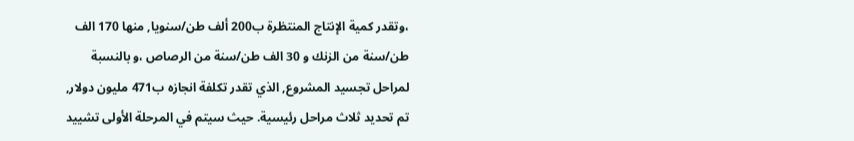،وتقدر كمية الإنتاج المنتظرة ب200 ألف طن/سنويا, منها 170 الف طن/سنة من الزنك و 30 الف طن/سنة من الرصاص ،و بالنسبة لمراحل تجسيد المشروع, الذي تقدر تكلفة انجازه ب471 مليون دولار, تم تحديد ثلاث مراحل رئيسية. حيث سيتم في المرحلة الأولى تشييد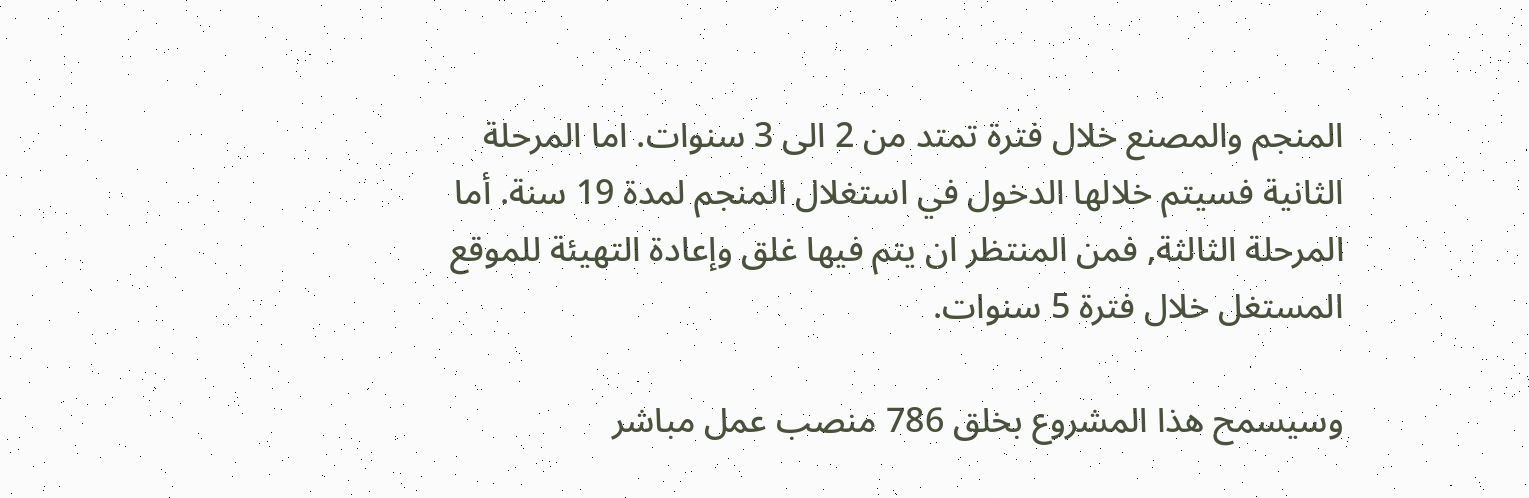المنجم والمصنع خلال فترة تمتد من 2 الى 3 سنوات. اما المرحلة الثانية فسيتم خلالها الدخول في استغلال المنجم لمدة 19 سنة. أما المرحلة الثالثة, فمن المنتظر ان يتم فيها غلق وإعادة التهيئة للموقع المستغل خلال فترة 5 سنوات.

وسيسمح هذا المشروع بخلق 786 منصب عمل مباشر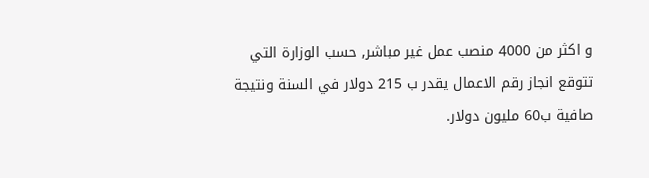و اكثر من 4000 منصب عمل غير مباشر, حسب الوزارة التي تتوقع انجاز رقم الاعمال يقدر ب 215 دولار في السنة ونتيجة صافية ب60 مليون دولار.